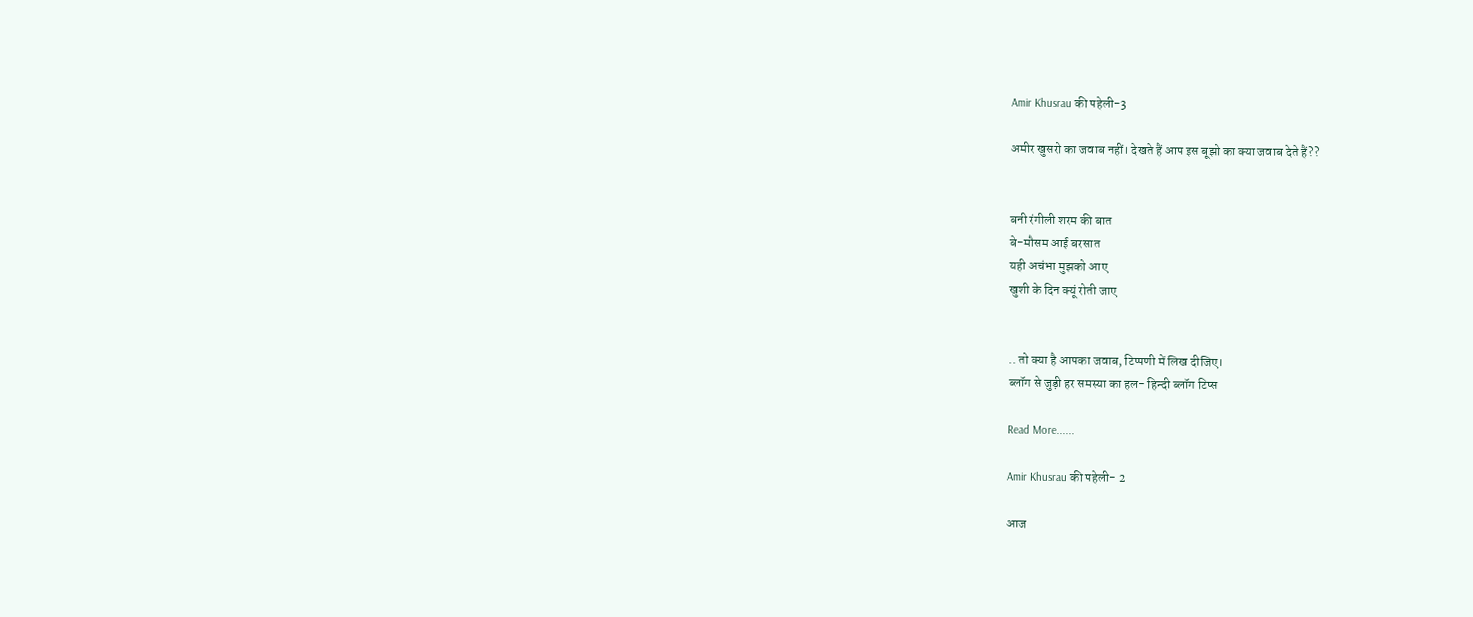Amir Khusrau की पहेली-3

अमीर खुसरो का जवाब नहीं। देखते हैं आप इस बूझो का क्या जवाब देते हैं??


बनी रंगीली शरम की बात
बे-मौसम आई बरसात
यही अचंभा मुझको आए
खुशी के दिन क्यूं रोती जाए


.. तो क्या है आपका जवाब, टिप्पणी में लिख दीजिए।
ब्लॉग से जुड़ी हर समस्या का हल- हिन्दी ब्लॉग टिप्स

Read More......

Amir Khusrau की पहेली- 2

आज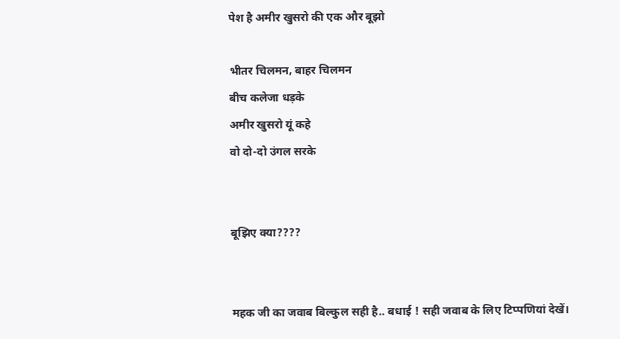पेश है अमीर खुसरो की एक और बूझो

भीतर चिलमन, बाहर चिलमन
बीच कलेजा धड़के
अमीर खुसरो यूं कहे
वो दो-दो उंगल सरके


बूझिए क्या????


महक जी का जवाब बिल्कुल सही है.. बधाई ! सही जवाब के लिए टिप्पणियां देखें।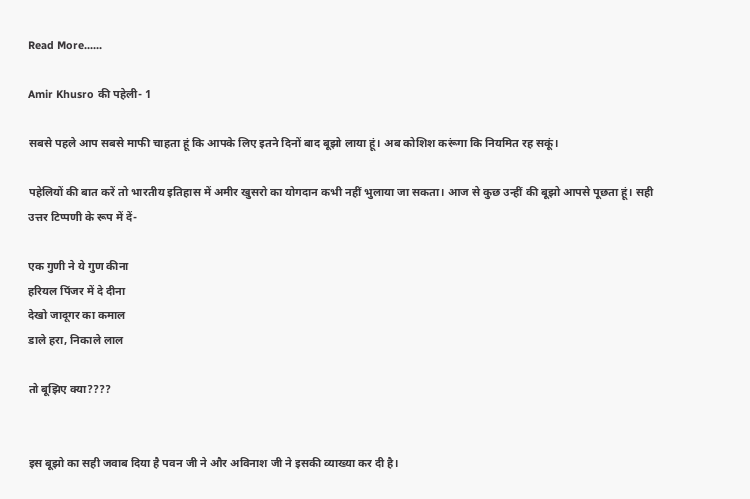Read More......

Amir Khusro की पहेली- 1

सबसे पहले आप सबसे माफी चाहता हूं कि आपके लिए इतने दिनों बाद बूझो लाया हूं। अब कोशिश करूंगा कि नियमित रह सकूं।

पहेलियों की बात करें तो भारतीय इतिहास में अमीर खुसरो का योगदान कभी नहीं भुलाया जा सकता। आज से कुछ उन्हीं की बूझो आपसे पूछता हूं। सही उत्तर टिप्पणी के रूप में दें-

एक गुणी ने ये गुण कीना
हरियल पिंजर में दे दीना
देखो जादूगर का कमाल
डाले हरा, निकाले लाल

तो बूझिए क्या????


इस बूझो का सही जवाब दिया है पवन जी ने और अविनाश जी ने इसकी व्याख्या कर दी है।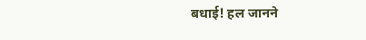बधाई! हल जानने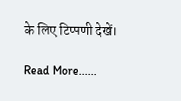के लिए टिप्पणी देखें।

Read More......